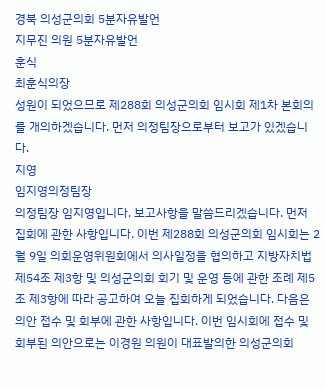경북 의성군의회 5분자유발언
지무진 의원 5분자유발언
훈식
최훈식의장
성원이 되었으므로 제288회 의성군의회 임시회 제1차 본회의를 개의하겠습니다. 먼저 의정팀장으로부터 보고가 있겠습니다.
지영
임지영의정팀장
의정팀장 임지영입니다. 보고사항을 말씀드리겠습니다. 먼저 집회에 관한 사항입니다. 이번 제288회 의성군의회 임시회는 2월 9일 의회운영위원회에서 의사일정을 협의하고 지방자치법 제54조 제3항 및 의성군의회 회기 및 운영 등에 관한 조례 제5조 제3항에 따라 공고하여 오늘 집회하게 되었습니다. 다음은 의안 접수 및 회부에 관한 사항입니다. 이번 임시회에 접수 및 회부된 의안으로는 이경원 의원이 대표발의한 의성군의회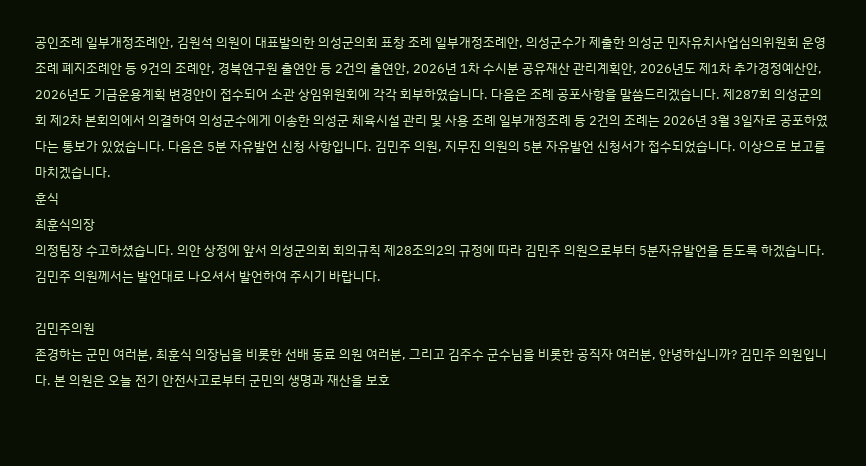공인조례 일부개정조례안, 김원석 의원이 대표발의한 의성군의회 표창 조례 일부개정조례안, 의성군수가 제출한 의성군 민자유치사업심의위원회 운영 조례 폐지조례안 등 9건의 조례안, 경북연구원 출연안 등 2건의 출연안, 2026년 1차 수시분 공유재산 관리계획안, 2026년도 제1차 추가경정예산안, 2026년도 기금운용계획 변경안이 접수되어 소관 상임위원회에 각각 회부하였습니다. 다음은 조례 공포사항을 말씀드리겠습니다. 제287회 의성군의회 제2차 본회의에서 의결하여 의성군수에게 이송한 의성군 체육시설 관리 및 사용 조례 일부개정조례 등 2건의 조례는 2026년 3월 3일자로 공포하였다는 통보가 있었습니다. 다음은 5분 자유발언 신청 사항입니다. 김민주 의원, 지무진 의원의 5분 자유발언 신청서가 접수되었습니다. 이상으로 보고를 마치겠습니다.
훈식
최훈식의장
의정팀장 수고하셨습니다. 의안 상정에 앞서 의성군의회 회의규칙 제28조의2의 규정에 따라 김민주 의원으로부터 5분자유발언을 듣도록 하겠습니다. 김민주 의원께서는 발언대로 나오셔서 발언하여 주시기 바랍니다.

김민주의원
존경하는 군민 여러분, 최훈식 의장님을 비롯한 선배 동료 의원 여러분, 그리고 김주수 군수님을 비롯한 공직자 여러분, 안녕하십니까? 김민주 의원입니다. 본 의원은 오늘 전기 안전사고로부터 군민의 생명과 재산을 보호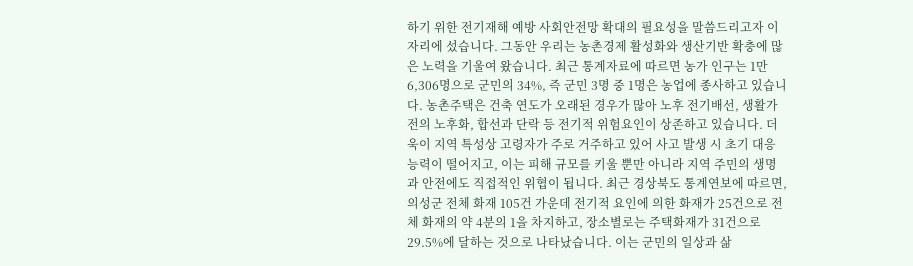하기 위한 전기재해 예방 사회안전망 확대의 필요성을 말씀드리고자 이 자리에 섰습니다. 그동안 우리는 농촌경제 활성화와 생산기반 확충에 많은 노력을 기울여 왔습니다. 최근 통계자료에 따르면 농가 인구는 1만 6,306명으로 군민의 34%, 즉 군민 3명 중 1명은 농업에 종사하고 있습니다. 농촌주택은 건축 연도가 오래된 경우가 많아 노후 전기배선, 생활가전의 노후화, 합선과 단락 등 전기적 위험요인이 상존하고 있습니다. 더욱이 지역 특성상 고령자가 주로 거주하고 있어 사고 발생 시 초기 대응 능력이 떨어지고, 이는 피해 규모를 키울 뿐만 아니라 지역 주민의 생명과 안전에도 직접적인 위협이 됩니다. 최근 경상북도 통계연보에 따르면, 의성군 전체 화재 105건 가운데 전기적 요인에 의한 화재가 25건으로 전체 화재의 약 4분의 1을 차지하고, 장소별로는 주택화재가 31건으로 29.5%에 달하는 것으로 나타났습니다. 이는 군민의 일상과 삶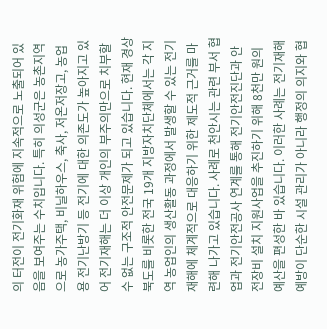의 터전이 전기화재 위험에 지속적으로 노출되어 있음을 보여주는 수치입니다. 특히 의성군은 농촌지역으로 농가주택, 비닐하우스, 축사, 저온저장고, 농업용 전기난방기 등 전기에 대한 의존도가 높아지고 있어 전기재해는 더 이상 개인의 부주의만으로 치부할 수 없는 구조적 안전문제가 되고 있습니다. 현재 경상북도를 비롯한 전국 19개 지방자치단체에서는 각 지역 농업인의 생산활동 과정에서 발생할 수 있는 전기재해에 체계적으로 대응하기 위한 제도적 근거를 마련해 나가고 있습니다. 사례로 천안시는 관련 부서 협업과 전기안전공사 연계를 통해 전기안전진단과 안전장비 설치 지원사업을 추진하기 위해 8천만 원의 예산을 편성한 바 있습니다. 이러한 사례는 전기재해 예방이 단순한 시설 관리가 아니라 행정의 의지와 협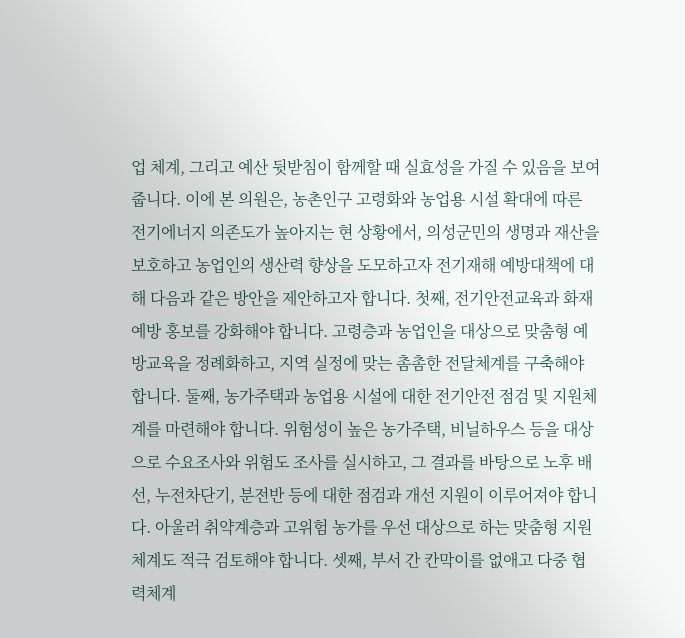업 체계, 그리고 예산 뒷받침이 함께할 때 실효성을 가질 수 있음을 보여줍니다. 이에 본 의원은, 농촌인구 고령화와 농업용 시설 확대에 따른 전기에너지 의존도가 높아지는 현 상황에서, 의성군민의 생명과 재산을 보호하고 농업인의 생산력 향상을 도모하고자 전기재해 예방대책에 대해 다음과 같은 방안을 제안하고자 합니다. 첫째, 전기안전교육과 화재예방 홍보를 강화해야 합니다. 고령층과 농업인을 대상으로 맞춤형 예방교육을 정례화하고, 지역 실정에 맞는 촘촘한 전달체계를 구축해야 합니다. 둘째, 농가주택과 농업용 시설에 대한 전기안전 점검 및 지원체계를 마련해야 합니다. 위험성이 높은 농가주택, 비닐하우스 등을 대상으로 수요조사와 위험도 조사를 실시하고, 그 결과를 바탕으로 노후 배선, 누전차단기, 분전반 등에 대한 점검과 개선 지원이 이루어져야 합니다. 아울러 취약계층과 고위험 농가를 우선 대상으로 하는 맞춤형 지원체계도 적극 검토해야 합니다. 셋째, 부서 간 칸막이를 없애고 다중 협력체계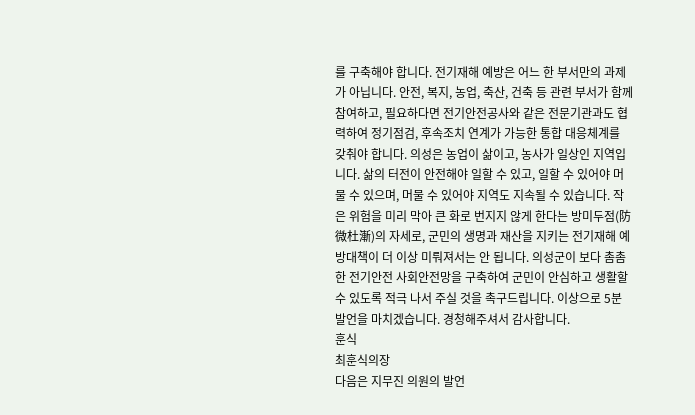를 구축해야 합니다. 전기재해 예방은 어느 한 부서만의 과제가 아닙니다. 안전, 복지, 농업, 축산, 건축 등 관련 부서가 함께 참여하고, 필요하다면 전기안전공사와 같은 전문기관과도 협력하여 정기점검, 후속조치 연계가 가능한 통합 대응체계를 갖춰야 합니다. 의성은 농업이 삶이고, 농사가 일상인 지역입니다. 삶의 터전이 안전해야 일할 수 있고, 일할 수 있어야 머물 수 있으며, 머물 수 있어야 지역도 지속될 수 있습니다. 작은 위험을 미리 막아 큰 화로 번지지 않게 한다는 방미두점(防微杜漸)의 자세로, 군민의 생명과 재산을 지키는 전기재해 예방대책이 더 이상 미뤄져서는 안 됩니다. 의성군이 보다 촘촘한 전기안전 사회안전망을 구축하여 군민이 안심하고 생활할 수 있도록 적극 나서 주실 것을 촉구드립니다. 이상으로 5분 발언을 마치겠습니다. 경청해주셔서 감사합니다.
훈식
최훈식의장
다음은 지무진 의원의 발언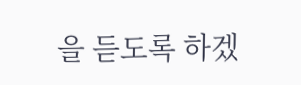을 듣도록 하겠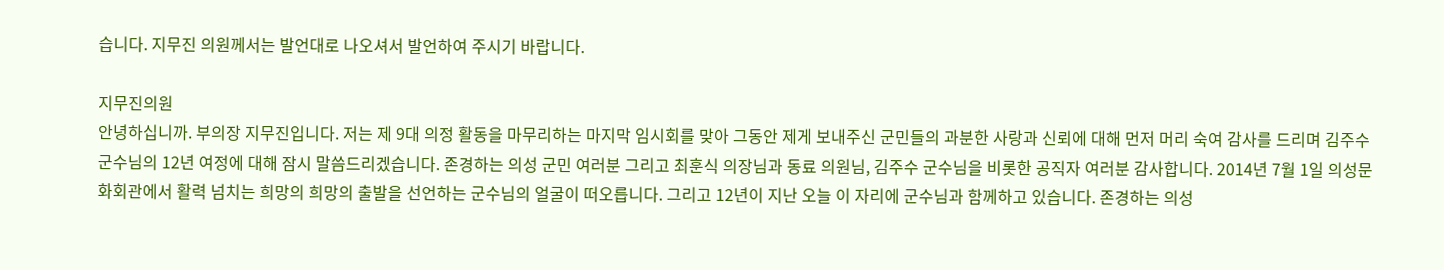습니다. 지무진 의원께서는 발언대로 나오셔서 발언하여 주시기 바랍니다.

지무진의원
안녕하십니까. 부의장 지무진입니다. 저는 제 9대 의정 활동을 마무리하는 마지막 임시회를 맞아 그동안 제게 보내주신 군민들의 과분한 사랑과 신뢰에 대해 먼저 머리 숙여 감사를 드리며 김주수 군수님의 12년 여정에 대해 잠시 말씀드리겠습니다. 존경하는 의성 군민 여러분 그리고 최훈식 의장님과 동료 의원님, 김주수 군수님을 비롯한 공직자 여러분 감사합니다. 2014년 7월 1일 의성문화회관에서 활력 넘치는 희망의 희망의 출발을 선언하는 군수님의 얼굴이 떠오릅니다. 그리고 12년이 지난 오늘 이 자리에 군수님과 함께하고 있습니다. 존경하는 의성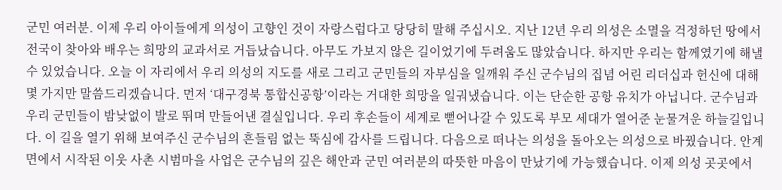군민 여러분. 이제 우리 아이들에게 의성이 고향인 것이 자랑스럽다고 당당히 말해 주십시오. 지난 12년 우리 의성은 소멸을 걱정하던 땅에서 전국이 찾아와 배우는 희망의 교과서로 거듭났습니다. 아무도 가보지 않은 길이었기에 두려움도 많았습니다. 하지만 우리는 함께였기에 해낼 수 있었습니다. 오늘 이 자리에서 우리 의성의 지도를 새로 그리고 군민들의 자부심을 일깨워 주신 군수님의 집념 어린 리더십과 헌신에 대해 몇 가지만 말씀드리겠습니다. 먼저 ‘대구경북 통합신공항’이라는 거대한 희망을 일궈냈습니다. 이는 단순한 공항 유치가 아닙니다. 군수님과 우리 군민들이 밤낮없이 발로 뛰며 만들어낸 결실입니다. 우리 후손들이 세계로 뻗어나갈 수 있도록 부모 세대가 열어준 눈물겨운 하늘길입니다. 이 길을 열기 위해 보여주신 군수님의 흔들림 없는 뚝심에 감사를 드립니다. 다음으로 떠나는 의성을 돌아오는 의성으로 바꿨습니다. 안계면에서 시작된 이웃 사촌 시범마을 사업은 군수님의 깊은 해안과 군민 여러분의 따뜻한 마음이 만났기에 가능했습니다. 이제 의성 곳곳에서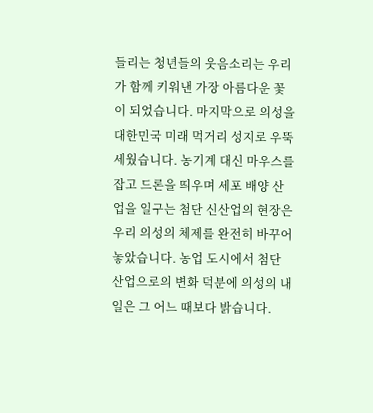들리는 청년들의 웃음소리는 우리가 함께 키워낸 가장 아름다운 꽃이 되었습니다. 마지막으로 의성을 대한민국 미래 먹거리 성지로 우뚝 세웠습니다. 농기계 대신 마우스를 잡고 드론을 띄우며 세포 배양 산업을 일구는 첨단 신산업의 현장은 우리 의성의 체제를 완전히 바꾸어 놓았습니다. 농업 도시에서 첨단 산업으로의 변화 덕분에 의성의 내일은 그 어느 때보다 밝습니다.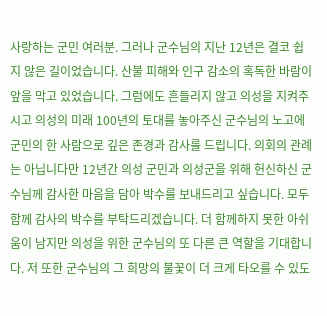사랑하는 군민 여러분. 그러나 군수님의 지난 12년은 결코 쉽지 않은 길이었습니다. 산불 피해와 인구 감소의 혹독한 바람이 앞을 막고 있었습니다. 그럼에도 흔들리지 않고 의성을 지켜주시고 의성의 미래 100년의 토대를 놓아주신 군수님의 노고에 군민의 한 사람으로 깊은 존경과 감사를 드립니다. 의회의 관례는 아닙니다만 12년간 의성 군민과 의성군을 위해 헌신하신 군수님께 감사한 마음을 담아 박수를 보내드리고 싶습니다. 모두 함께 감사의 박수를 부탁드리겠습니다. 더 함께하지 못한 아쉬움이 남지만 의성을 위한 군수님의 또 다른 큰 역할을 기대합니다. 저 또한 군수님의 그 희망의 불꽃이 더 크게 타오를 수 있도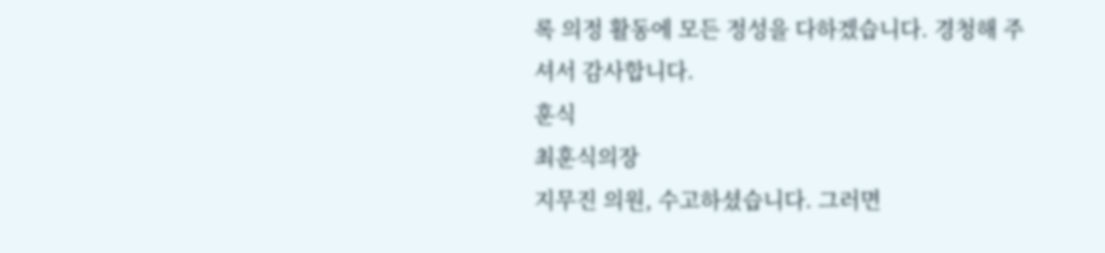록 의정 활동에 모든 정성을 다하겠습니다. 경청해 주셔서 감사합니다.
훈식
최훈식의장
지무진 의원, 수고하셨습니다. 그러면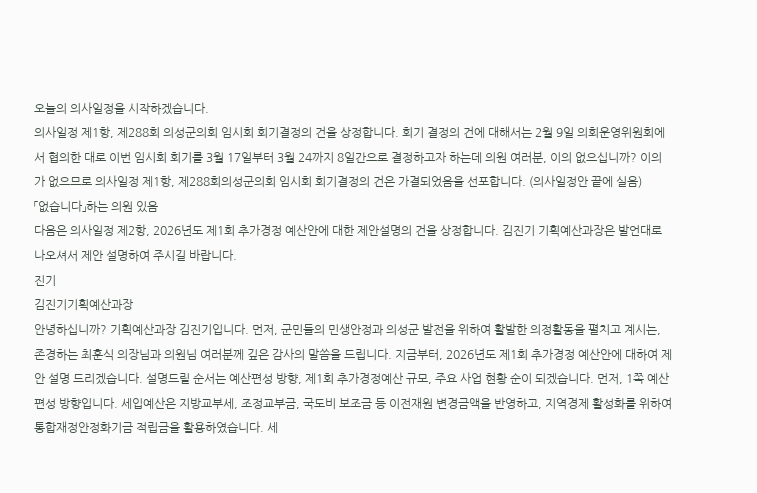오늘의 의사일정을 시작하겠습니다.
의사일정 제1항, 제288회 의성군의회 임시회 회기결정의 건을 상정합니다. 회기 결정의 건에 대해서는 2월 9일 의회운영위원회에서 협의한 대로 이번 임시회 회기를 3월 17일부터 3월 24까지 8일간으로 결정하고자 하는데 의원 여러분, 이의 없으십니까? 이의가 없으므로 의사일정 제1항, 제288회의성군의회 임시회 회기결정의 건은 가결되었음을 선포합니다. (의사일정안 끝에 실음)
「없습니다」하는 의원 있음
다음은 의사일정 제2항, 2026년도 제1회 추가경정 예산안에 대한 제안설명의 건을 상정합니다. 김진기 기획예산과장은 발언대로 나오셔서 제안 설명하여 주시길 바랍니다.
진기
김진기기획예산과장
안녕하십니까? 기획예산과장 김진기입니다. 먼저, 군민들의 민생안정과 의성군 발전을 위하여 활발한 의정활동을 펼치고 계시는, 존경하는 최훈식 의장님과 의원님 여러분께 깊은 감사의 말씀을 드립니다. 지금부터, 2026년도 제1회 추가경정 예산안에 대하여 제안 설명 드리겠습니다. 설명드릴 순서는 예산편성 방향, 제1회 추가경정예산 규모, 주요 사업 현황 순이 되겠습니다. 먼저, 1쪽 예산편성 방향입니다. 세입예산은 지방교부세, 조정교부금, 국도비 보조금 등 이전재원 변경금액을 반영하고, 지역경제 활성화를 위하여 통합재정안정화기금 적립금을 활용하였습니다. 세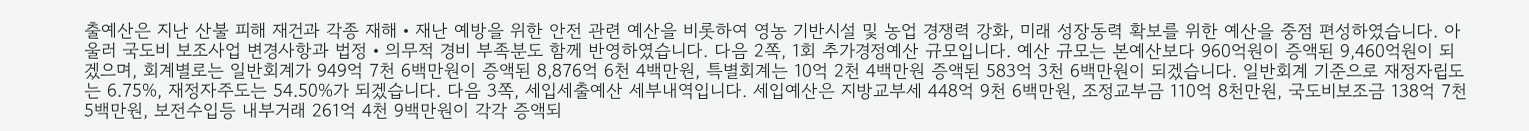출예산은 지난 산불 피해 재건과 각종 재해‧재난 예방을 위한 안전 관련 예산을 비롯하여 영농 기반시설 및 농업 경쟁력 강화, 미래 성장동력 확보를 위한 예산을 중점 편성하였습니다. 아울러 국도비 보조사업 변경사항과 법정‧의무적 경비 부족분도 함께 반영하였습니다. 다음 2쪽, 1회 추가경정예산 규모입니다. 예산 규모는 본예산보다 960억원이 증액된 9,460억원이 되겠으며, 회계별로는 일반회계가 949억 7천 6백만원이 증액된 8,876억 6천 4백만원, 특별회계는 10억 2천 4백만원 증액된 583억 3천 6백만원이 되겠습니다. 일반회계 기준으로 재정자립도는 6.75%, 재정자주도는 54.50%가 되겠습니다. 다음 3쪽, 세입세출예산 세부내역입니다. 세입예산은 지방교부세 448억 9천 6백만원, 조정교부금 110억 8천만원, 국도비보조금 138억 7천 5백만원, 보전수입등 내부거래 261억 4천 9백만원이 각각 증액되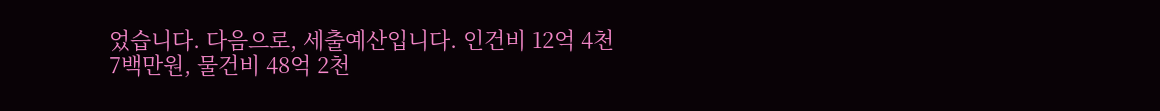었습니다. 다음으로, 세출예산입니다. 인건비 12억 4천 7백만원, 물건비 48억 2천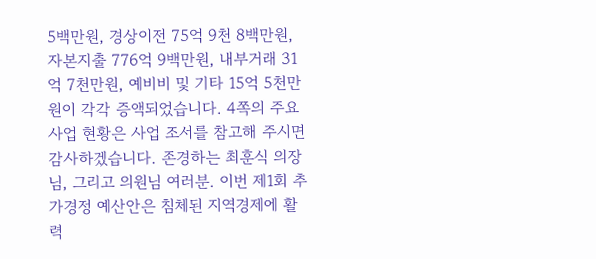5백만원, 경상이전 75억 9천 8백만원, 자본지출 776억 9백만원, 내부거래 31억 7천만원, 예비비 및 기타 15억 5천만원이 각각 증액되었습니다. 4쪽의 주요 사업 현황은 사업 조서를 참고해 주시면 감사하겠습니다. 존경하는 최훈식 의장님, 그리고 의원님 여러분. 이번 제1회 추가경정 예산안은 침체된 지역경제에 활력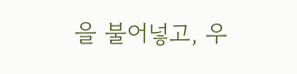을 불어넣고, 우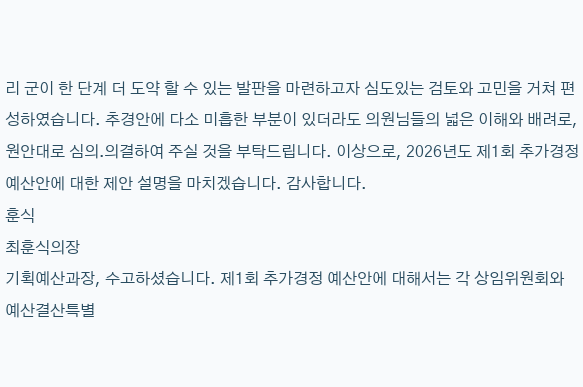리 군이 한 단계 더 도약 할 수 있는 발판을 마련하고자 심도있는 검토와 고민을 거쳐 편성하였습니다. 추경안에 다소 미흡한 부분이 있더라도 의원님들의 넓은 이해와 배려로, 원안대로 심의․의결하여 주실 것을 부탁드립니다. 이상으로, 2026년도 제1회 추가경정 예산안에 대한 제안 설명을 마치겠습니다. 감사합니다.
훈식
최훈식의장
기획예산과장, 수고하셨습니다. 제1회 추가경정 예산안에 대해서는 각 상임위원회와 예산결산특별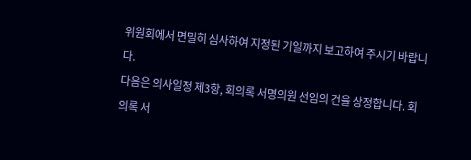위원회에서 면밀히 심사하여 지정된 기일까지 보고하여 주시기 바랍니다.
다음은 의사일정 제3항, 회의록 서명의원 선임의 건을 상정합니다. 회의록 서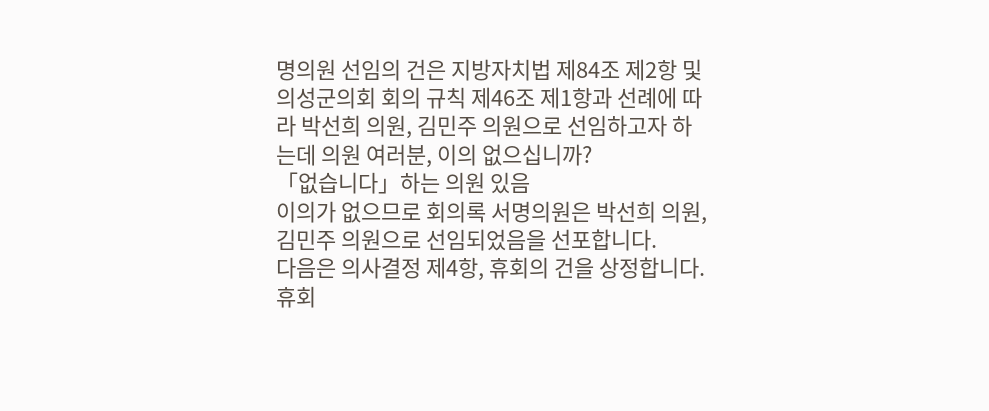명의원 선임의 건은 지방자치법 제84조 제2항 및 의성군의회 회의 규칙 제46조 제1항과 선례에 따라 박선희 의원, 김민주 의원으로 선임하고자 하는데 의원 여러분, 이의 없으십니까?
「없습니다」하는 의원 있음
이의가 없으므로 회의록 서명의원은 박선희 의원, 김민주 의원으로 선임되었음을 선포합니다.
다음은 의사결정 제4항, 휴회의 건을 상정합니다. 휴회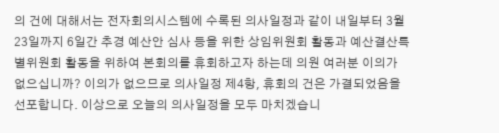의 건에 대해서는 전자회의시스템에 수록된 의사일정과 같이 내일부터 3월 23일까지 6일간 추경 예산안 심사 등을 위한 상임위원회 활동과 예산결산특별위원회 활동을 위하여 본회의를 휴회하고자 하는데 의원 여러분 이의가 없으십니까? 이의가 없으므로 의사일정 제4항, 휴회의 건은 가결되었음을 선포합니다. 이상으로 오늘의 의사일정을 모두 마치겠습니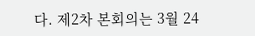다. 제2차 본회의는 3월 24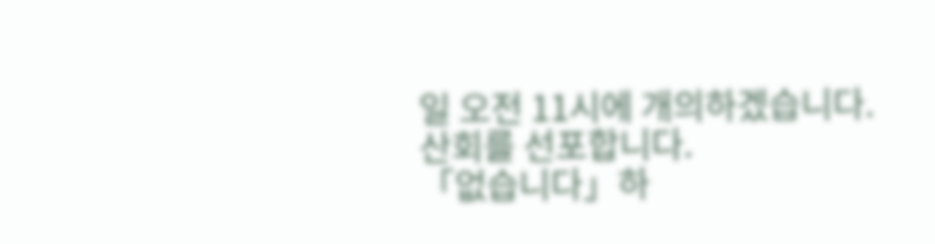일 오전 11시에 개의하겠습니다. 산회를 선포합니다.
「없습니다」하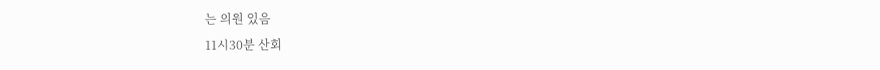는 의원 있음
11시30분 산회